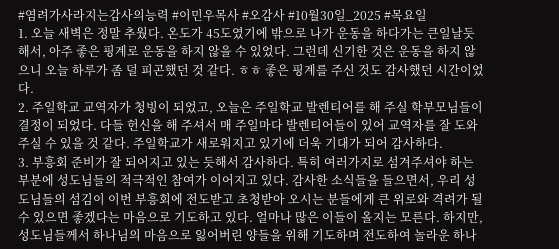#염려가사라지는감사의능력 #이민우목사 #오감사 #10월30일_2025 #목요일
1. 오늘 새벽은 정말 추웠다. 온도가 45도였기에 밖으로 나가 운동을 하다가는 큰일날듯 해서, 아주 좋은 핑계로 운동을 하지 않을 수 있었다. 그런데 신기한 것은 운동을 하지 않으니 오늘 하루가 좀 덜 피곤했던 것 같다. ㅎㅎ 좋은 핑계를 주신 것도 감사했던 시간이었다.
2. 주일학교 교역자가 청빙이 되었고, 오늘은 주일학교 발렌티어를 해 주실 학부모님들이 결정이 되었다. 다들 헌신을 해 주셔서 매 주일마다 발렌티어들이 있어 교역자를 잘 도와주실 수 있을 것 같다. 주일학교가 새로워지고 있기에 더욱 기대가 되어 감사하다.
3. 부흥회 준비가 잘 되어지고 있는 듯해서 감사하다. 특히 여러가지로 섬겨주셔야 하는 부분에 성도님들의 적극적인 참여가 이어지고 있다. 감사한 소식들을 들으면서, 우리 성도님들의 섬김이 이번 부흥회에 전도받고 초청받아 오시는 분들에게 큰 위로와 격려가 될 수 있으면 좋겠다는 마음으로 기도하고 있다. 얼마나 많은 이들이 올지는 모른다. 하지만, 성도님들께서 하나님의 마음으로 잃어버린 양들을 위해 기도하며 전도하여 놀라운 하나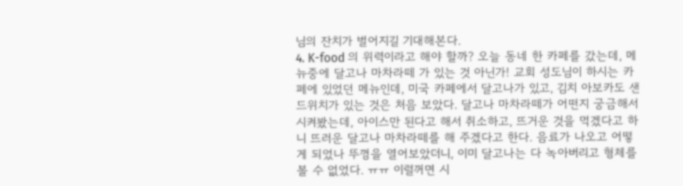님의 잔치가 벌어지길 기대해본다.
4. K-food 의 위력이라고 해야 할까? 오늘 동네 한 카페를 갔는데, 메뉴중에 달고나 마차라떼 가 있는 것 아닌가! 교회 성도님이 하시는 카페에 있었던 메뉴인데, 미국 카페에서 달고나가 있고, 김치 아보카도 샌드위치가 있는 것은 처음 보았다. 달고나 마차라떼가 어떤지 궁금해서 시켜봤는데, 아이스만 된다고 해서 취소하고, 뜨거운 것을 먹겠다고 하니 뜨러운 달고나 마차라떼를 해 주겠다고 한다. 음료가 나오고 어떻게 되었나 뚜껑을 열어보았더니, 이미 달고나는 다 녹아버리고 형체를 볼 수 없었다. ㅠㅠ 이럴꺼면 시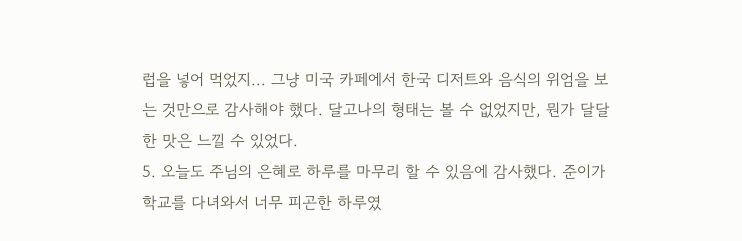럽을 넣어 먹었지... 그냥 미국 카페에서 한국 디저트와 음식의 위엄을 보는 것만으로 감사해야 했다. 달고나의 형태는 볼 수 없었지만, 뭔가 달달한 맛은 느낄 수 있었다.
5. 오늘도 주님의 은혜로 하루를 마무리 할 수 있음에 감사했다. 준이가 학교를 다녀와서 너무 피곤한 하루였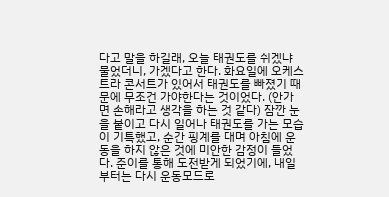다고 말을 하길래, 오늘 태권도를 쉬겠냐 물었더니, 가겠다고 한다. 화요일에 오케스트라 콘서트가 있어서 태권도를 빠졌기 때문에 무조건 가야한다는 것이었다. (안가면 손해라고 생각을 하는 것 같다) 잠깐 눈을 붙이고 다시 일어나 태권도를 가는 모습이 기특했고, 순간 핑계를 대며 아침에 운동을 하지 않은 것에 미안한 감정이 들었다. 준이를 통해 도전받게 되었기에, 내일부터는 다시 운동모드로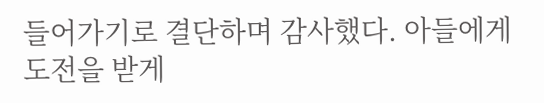들어가기로 결단하며 감사했다. 아들에게 도전을 받게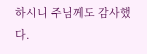하시니 주님께도 감사했다.